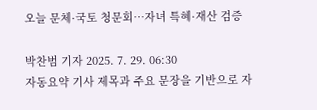오늘 문체·국토 청문회…자녀 특혜·재산 검증

박찬범 기자 2025. 7. 29. 06:30
자동요약 기사 제목과 주요 문장을 기반으로 자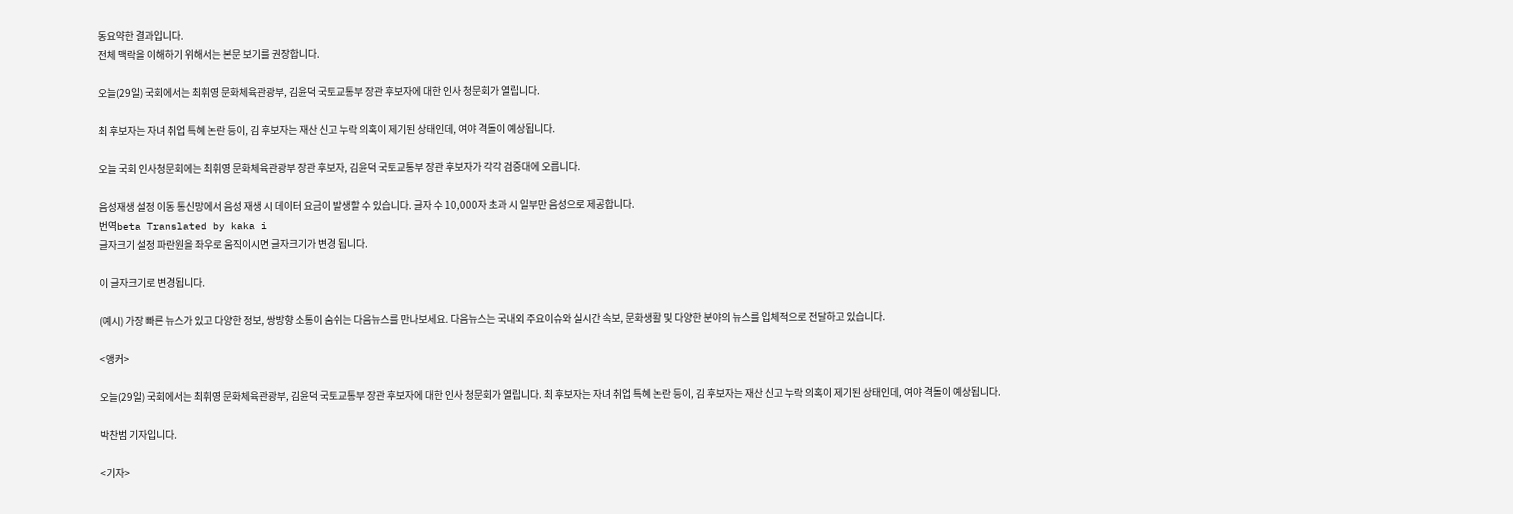동요약한 결과입니다.
전체 맥락을 이해하기 위해서는 본문 보기를 권장합니다.

오늘(29일) 국회에서는 최휘영 문화체육관광부, 김윤덕 국토교통부 장관 후보자에 대한 인사 청문회가 열립니다.

최 후보자는 자녀 취업 특혜 논란 등이, 김 후보자는 재산 신고 누락 의혹이 제기된 상태인데, 여야 격돌이 예상됩니다.

오늘 국회 인사청문회에는 최휘영 문화체육관광부 장관 후보자, 김윤덕 국토교통부 장관 후보자가 각각 검증대에 오릅니다.

음성재생 설정 이동 통신망에서 음성 재생 시 데이터 요금이 발생할 수 있습니다. 글자 수 10,000자 초과 시 일부만 음성으로 제공합니다.
번역beta Translated by kaka i
글자크기 설정 파란원을 좌우로 움직이시면 글자크기가 변경 됩니다.

이 글자크기로 변경됩니다.

(예시) 가장 빠른 뉴스가 있고 다양한 정보, 쌍방향 소통이 숨쉬는 다음뉴스를 만나보세요. 다음뉴스는 국내외 주요이슈와 실시간 속보, 문화생활 및 다양한 분야의 뉴스를 입체적으로 전달하고 있습니다.

<앵커>

오늘(29일) 국회에서는 최휘영 문화체육관광부, 김윤덕 국토교통부 장관 후보자에 대한 인사 청문회가 열립니다. 최 후보자는 자녀 취업 특혜 논란 등이, 김 후보자는 재산 신고 누락 의혹이 제기된 상태인데, 여야 격돌이 예상됩니다.

박찬범 기자입니다.

<기자>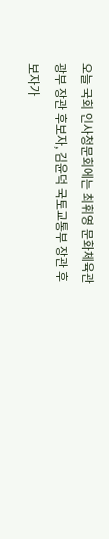오늘 국회 인사청문회에는 최휘영 문화체육관광부 장관 후보자, 김윤덕 국토교통부 장관 후보자가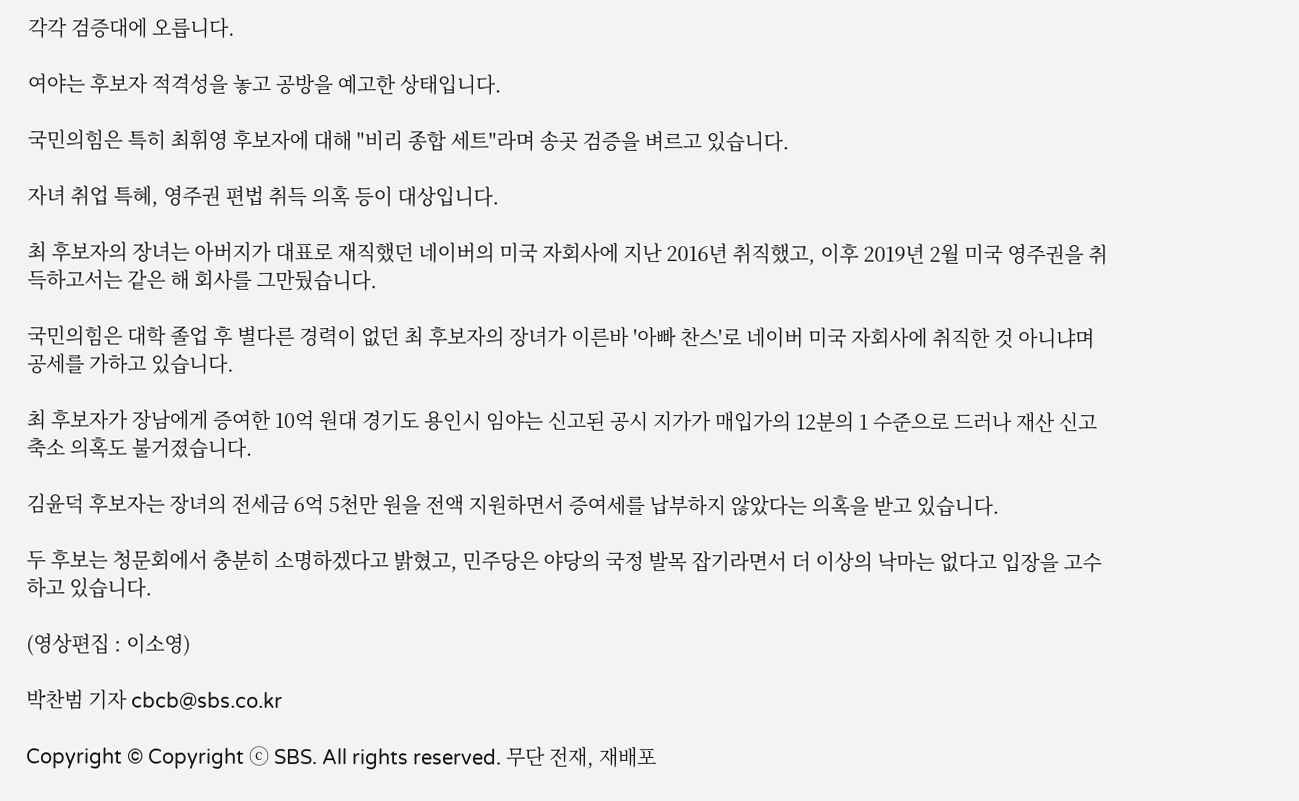각각 검증대에 오릅니다.

여야는 후보자 적격성을 놓고 공방을 예고한 상태입니다.

국민의힘은 특히 최휘영 후보자에 대해 "비리 종합 세트"라며 송곳 검증을 벼르고 있습니다.

자녀 취업 특혜, 영주권 편법 취득 의혹 등이 대상입니다.

최 후보자의 장녀는 아버지가 대표로 재직했던 네이버의 미국 자회사에 지난 2016년 취직했고, 이후 2019년 2월 미국 영주권을 취득하고서는 같은 해 회사를 그만뒀습니다.

국민의힘은 대학 졸업 후 별다른 경력이 없던 최 후보자의 장녀가 이른바 '아빠 찬스'로 네이버 미국 자회사에 취직한 것 아니냐며 공세를 가하고 있습니다.

최 후보자가 장남에게 증여한 10억 원대 경기도 용인시 임야는 신고된 공시 지가가 매입가의 12분의 1 수준으로 드러나 재산 신고 축소 의혹도 불거졌습니다.

김윤덕 후보자는 장녀의 전세금 6억 5천만 원을 전액 지원하면서 증여세를 납부하지 않았다는 의혹을 받고 있습니다.

두 후보는 청문회에서 충분히 소명하겠다고 밝혔고, 민주당은 야당의 국정 발목 잡기라면서 더 이상의 낙마는 없다고 입장을 고수하고 있습니다.

(영상편집 : 이소영)

박찬범 기자 cbcb@sbs.co.kr

Copyright © Copyright ⓒ SBS. All rights reserved. 무단 전재, 재배포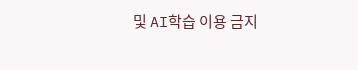및 AI학습 이용 금지